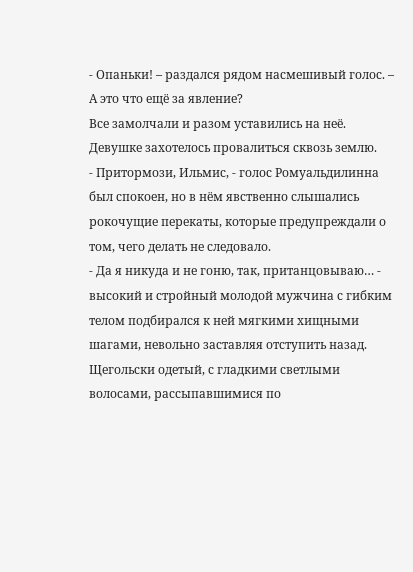- Опаньки! – раздался рядом насмешивый голос. – А это что ещё за явление?
Все замолчали и разом уставились на неё. Девушке захотелось провалиться сквозь землю.
- Притормози, Ильмис, - голос Ромуальдилинна был спокоен, но в нём явственно слышались рокочущие перекаты, которые предупреждали о том, чего делать не следовало.
- Да я никуда и не гоню, так, пританцовываю… - высокий и стройный молодой мужчина с гибким телом подбирался к ней мягкими хищными шагами, невольно заставляя отступить назад. Щегольски одетый, с гладкими светлыми волосами, рассыпавшимися по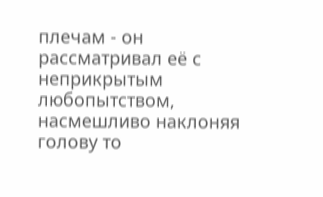плечам - он рассматривал её с неприкрытым любопытством, насмешливо наклоняя голову то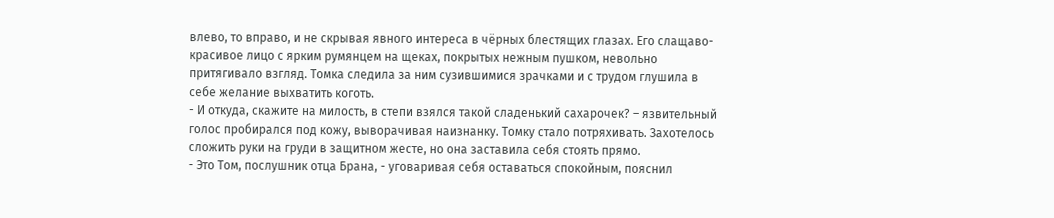влево, то вправо, и не скрывая явного интереса в чёрных блестящих глазах. Его слащаво-красивое лицо с ярким румянцем на щеках, покрытых нежным пушком, невольно притягивало взгляд. Томка следила за ним сузившимися зрачками и с трудом глушила в себе желание выхватить коготь.
- И откуда, скажите на милость, в степи взялся такой сладенький сахарочек? – язвительный голос пробирался под кожу, выворачивая наизнанку. Томку стало потряхивать. Захотелось сложить руки на груди в защитном жесте, но она заставила себя стоять прямо.
- Это Том, послушник отца Брана, - уговаривая себя оставаться спокойным, пояснил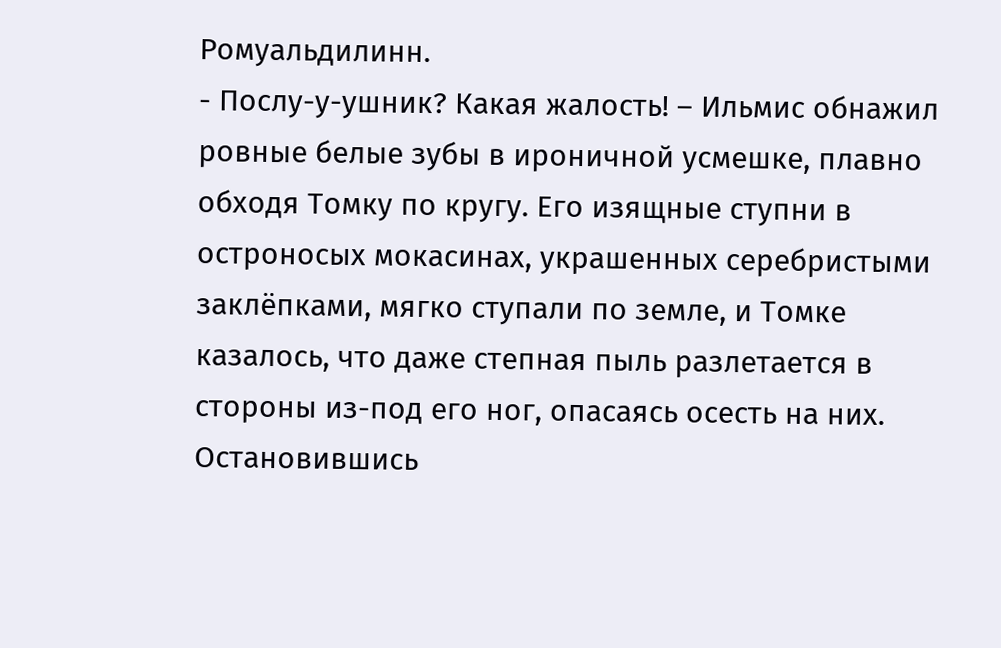Ромуальдилинн.
- Послу-у-ушник? Какая жалость! – Ильмис обнажил ровные белые зубы в ироничной усмешке, плавно обходя Томку по кругу. Его изящные ступни в остроносых мокасинах, украшенных серебристыми заклёпками, мягко ступали по земле, и Томке казалось, что даже степная пыль разлетается в стороны из-под его ног, опасаясь осесть на них.
Остановившись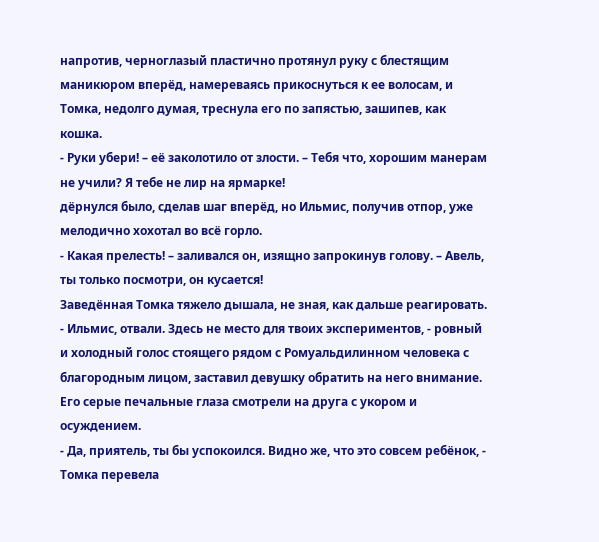напротив, черноглазый пластично протянул руку с блестящим маникюром вперёд, намереваясь прикоснуться к ее волосам, и Томка, недолго думая, треснула его по запястью, зашипев, как кошка.
- Руки убери! – её заколотило от злости. – Тебя что, хорошим манерам не учили? Я тебе не лир на ярмарке!
дёрнулся было, сделав шаг вперёд, но Ильмис, получив отпор, уже мелодично хохотал во всё горло.
- Какая прелесть! – заливался он, изящно запрокинув голову. – Авель, ты только посмотри, он кусается!
Заведённая Томка тяжело дышала, не зная, как дальше реагировать.
- Ильмис, отвали. Здесь не место для твоих экспериментов, - ровный и холодный голос стоящего рядом с Ромуальдилинном человека с благородным лицом, заставил девушку обратить на него внимание. Его серые печальные глаза смотрели на друга с укором и осуждением.
- Да, приятель, ты бы успокоился. Видно же, что это совсем ребёнок, - Томка перевела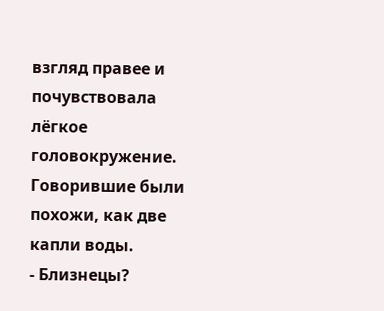взгляд правее и почувствовала лёгкое головокружение. Говорившие были похожи, как две капли воды.
- Близнецы?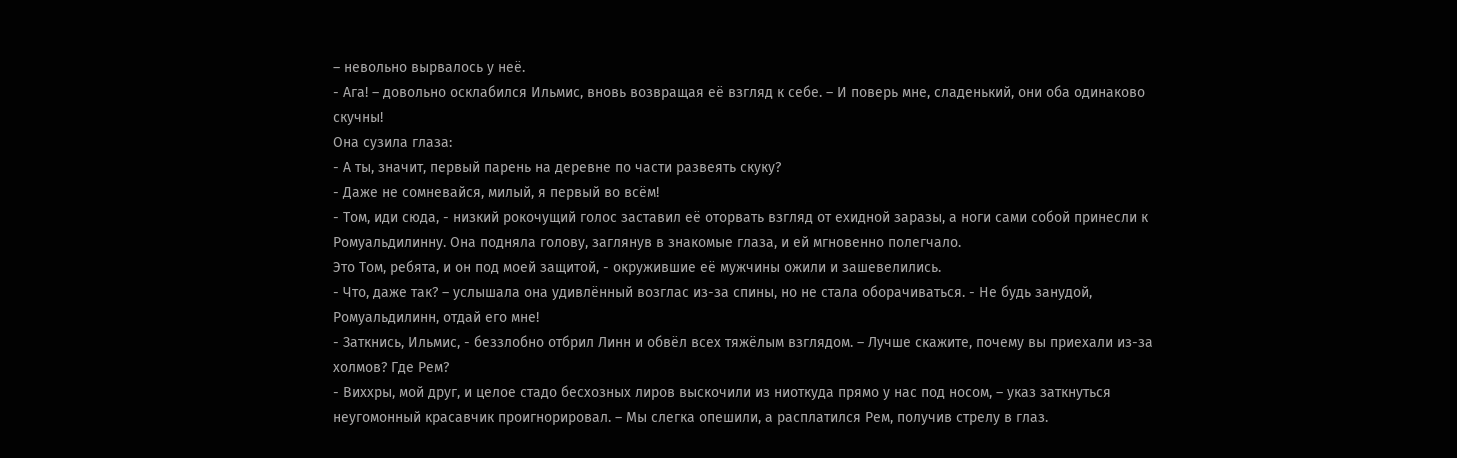– невольно вырвалось у неё.
- Ага! – довольно осклабился Ильмис, вновь возвращая её взгляд к себе. – И поверь мне, сладенький, они оба одинаково скучны!
Она сузила глаза:
- А ты, значит, первый парень на деревне по части развеять скуку?
- Даже не сомневайся, милый, я первый во всём!
- Том, иди сюда, - низкий рокочущий голос заставил её оторвать взгляд от ехидной заразы, а ноги сами собой принесли к Ромуальдилинну. Она подняла голову, заглянув в знакомые глаза, и ей мгновенно полегчало.
Это Том, ребята, и он под моей защитой, - окружившие её мужчины ожили и зашевелились.
- Что, даже так? – услышала она удивлённый возглас из-за спины, но не стала оборачиваться. - Не будь занудой, Ромуальдилинн, отдай его мне!
- Заткнись, Ильмис, - беззлобно отбрил Линн и обвёл всех тяжёлым взглядом. – Лучше скажите, почему вы приехали из-за холмов? Где Рем?
- Виххры, мой друг, и целое стадо бесхозных лиров выскочили из ниоткуда прямо у нас под носом, – указ заткнуться неугомонный красавчик проигнорировал. – Мы слегка опешили, а расплатился Рем, получив стрелу в глаз.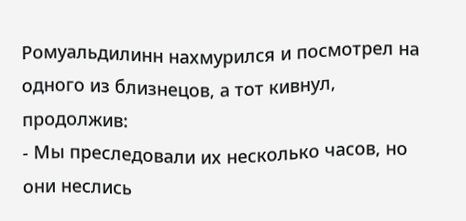Ромуальдилинн нахмурился и посмотрел на одного из близнецов, а тот кивнул, продолжив:
- Мы преследовали их несколько часов, но они неслись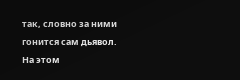так, словно за ними гонится сам дьявол.
На этом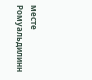месте Ромуальдилинн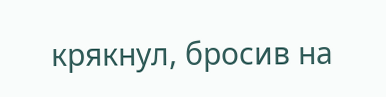крякнул, бросив на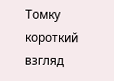Томку короткий взгляд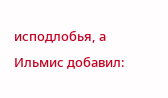исподлобья, а Ильмис добавил: